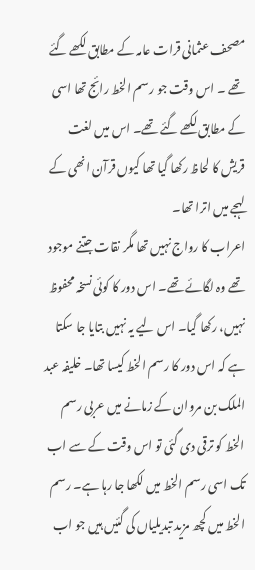مصحف عثمانی قرات عامہ کے مطابق لکھے گئے تھے ۔ اس وقت جو رسم الخط رائج تھا اسی کے مطابق لکھے گئے تھے۔ اس میں لغت قریش کا لحاظ رکھا گیا تھا کیوں قرآن انھی کے لہجے میں اترا تھا۔
اعراب کا رواج نہیں تھا مگر نقات جتنے موجود تھے وہ لگائے تھے۔ اس دور کا کوئی نسخہ محفوظ نہیں، رکھا گیا۔ اس لیے یہ نہیں بتایا جا سکتا ہے کہ اس دور کا رسم الخط کیسا تھا۔ خلیفہ عبد الملک بن مروان کے زمانے میں عربی رسم الخط کو ترقی دی گئی تو اس وقت کے سے اب تک اسی رسم الخط میں لکھا جا رہا ہے۔ رسم الخط میں کچھ مزید تبدیلیاں کی گئیں ہیں جو اب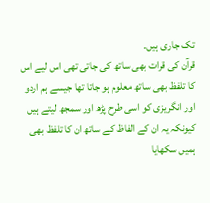تک جاری ہیں۔
قرآن کی قرات بھی ساتھ کی جاتی تھی اس لیے اس کا تلفظ بھی ساتھ معلوم ہو جاتا تھا جیسے ہم اردو اور انگریزی کو اسی طرح پڑھ اور سمجھ لیتے ہیں کیونکہ یہ ان کے الفاظ کے ساتھ ان کا تلفظ بھی ہمیں سکھایا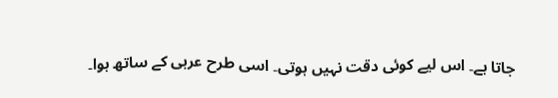جاتا ہے۔ اس لیے کوئی دقت نہیں ہوتی۔ اسی طرح عربی کے ساتھ ہوا۔